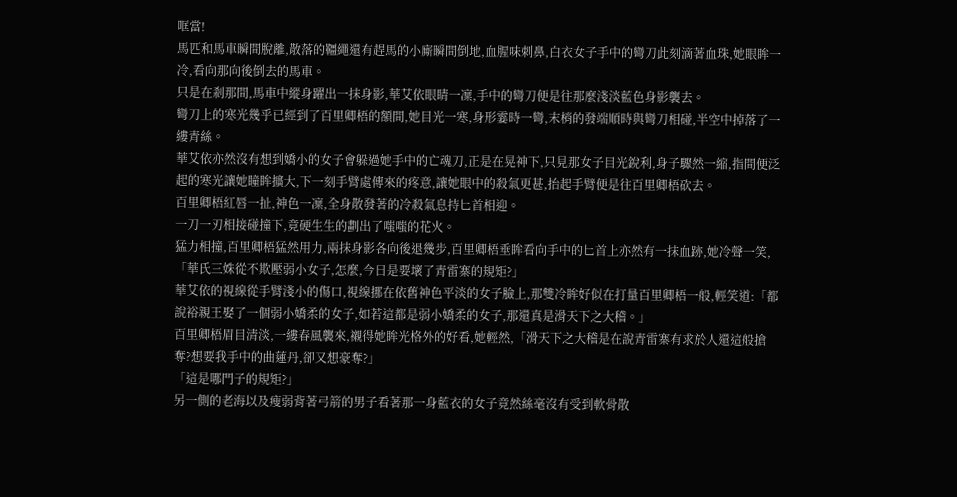哐當!
馬匹和馬車瞬間脫離,散落的韁繩還有趕馬的小廝瞬間倒地,血腥味刺鼻,白衣女子手中的彎刀此刻滴著血珠,她眼眸一冷,看向那向後倒去的馬車。
只是在剎那間,馬車中縱身躍出一抹身影,華艾依眼睛一凜,手中的彎刀便是往那麼淺淡藍色身影襲去。
彎刀上的寒光幾乎已經到了百里卿梧的額間,她目光一寒,身形霎時一彎,末梢的發端順時與彎刀相碰,半空中掉落了一縷青絲。
華艾依亦然沒有想到嬌小的女子會躲過她手中的亡魂刀,正是在晃神下,只見那女子目光銳利,身子驟然一縮,指間便泛起的寒光讓她瞳眸擴大,下一刻手臂處傳來的疼意,讓她眼中的殺氣更甚,抬起手臂便是往百里卿梧砍去。
百里卿梧紅唇一扯,神色一凜,全身散發著的冷殺氣息持匕首相迎。
一刀一刃相接碰撞下,竟硬生生的劃出了嗤嗤的花火。
猛力相撞,百里卿梧猛然用力,兩抹身影各向後退幾步,百里卿梧垂眸看向手中的匕首上亦然有一抹血跡,她冷聲一笑,「華氏三姝從不欺壓弱小女子,怎麼,今日是要壞了青雷寨的規矩?」
華艾依的視線從手臂淺小的傷口,視線挪在依舊神色平淡的女子臉上,那雙冷眸好似在打量百里卿梧一般,輕笑道:「都說裕親王娶了一個弱小嬌柔的女子,如若這都是弱小嬌柔的女子,那還真是滑天下之大稽。」
百里卿梧眉目清淡,一縷春風襲來,襯得她眸光格外的好看,她輕然,「滑天下之大稽是在說青雷寨有求於人還這般搶奪?想要我手中的曲蓮丹,卻又想豪奪?」
「這是哪門子的規矩?」
另一側的老海以及瘦弱背著弓箭的男子看著那一身藍衣的女子竟然絲毫沒有受到軟骨散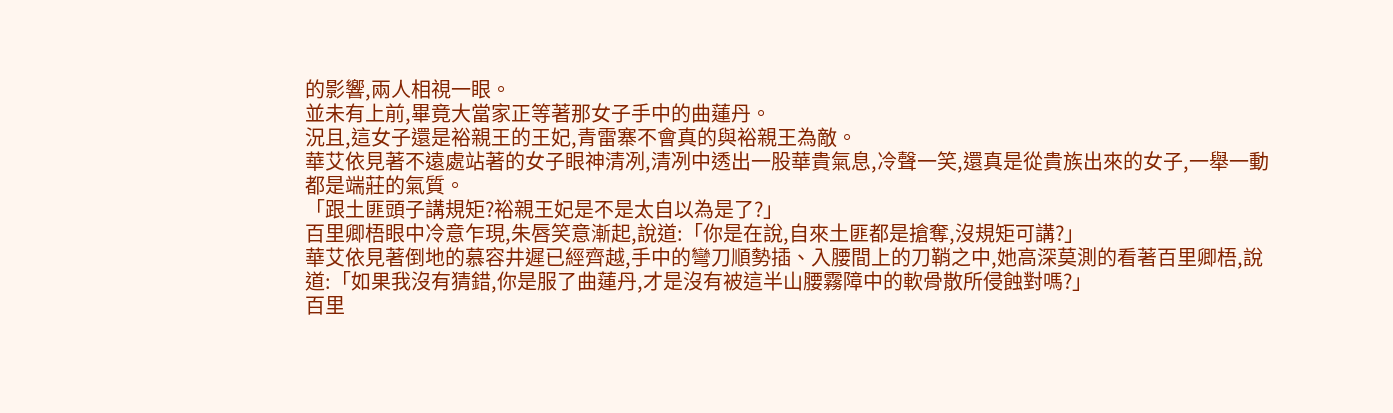的影響,兩人相視一眼。
並未有上前,畢竟大當家正等著那女子手中的曲蓮丹。
況且,這女子還是裕親王的王妃,青雷寨不會真的與裕親王為敵。
華艾依見著不遠處站著的女子眼神清冽,清冽中透出一股華貴氣息,冷聲一笑,還真是從貴族出來的女子,一舉一動都是端莊的氣質。
「跟土匪頭子講規矩?裕親王妃是不是太自以為是了?」
百里卿梧眼中冷意乍現,朱唇笑意漸起,說道:「你是在說,自來土匪都是搶奪,沒規矩可講?」
華艾依見著倒地的慕容井遲已經齊越,手中的彎刀順勢插、入腰間上的刀鞘之中,她高深莫測的看著百里卿梧,說道:「如果我沒有猜錯,你是服了曲蓮丹,才是沒有被這半山腰霧障中的軟骨散所侵蝕對嗎?」
百里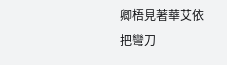卿梧見著華艾依把彎刀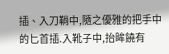插、入刀鞘中,隨之優雅的把手中的匕首插.入靴子中,抬眸饒有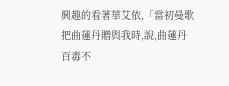興趣的看著華艾依,「當初曼歌把曲蓮丹贈與我時,說,曲蓮丹百毒不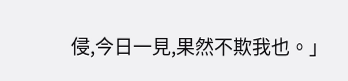侵,今日一見,果然不欺我也。」